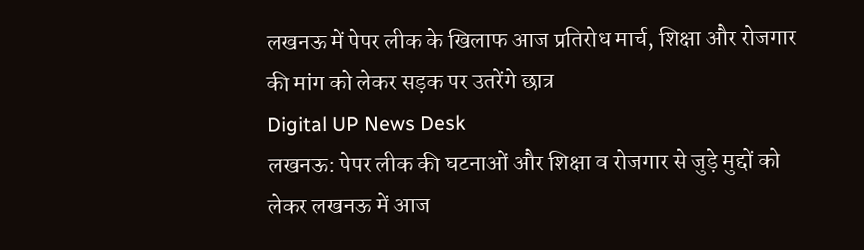लखनऊ में पेपर लीक के खिलाफ आज प्रतिरोध मार्च, शिक्षा और रोजगार की मांग को लेकर सड़क पर उतरेंगे छात्र
Digital UP News Desk
लखनऊ: पेपर लीक की घटनाओं और शिक्षा व रोजगार से जुड़े मुद्दों को लेकर लखनऊ में आज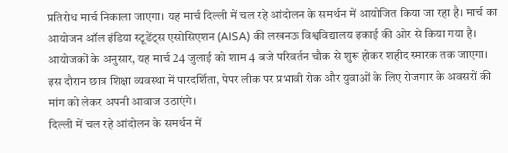प्रतिरोध मार्च निकाला जाएगा। यह मार्च दिल्ली में चल रहे आंदोलन के समर्थन में आयोजित किया जा रहा है। मार्च का आयोजन ऑल इंडिया स्टूडेंट्स एसोसिएशन (AISA) की लखनऊ विश्वविद्यालय इकाई की ओर से किया गया है।
आयोजकों के अनुसार, यह मार्च 24 जुलाई को शाम 4 बजे परिवर्तन चौक से शुरू होकर शहीद स्मारक तक जाएगा। इस दौरान छात्र शिक्षा व्यवस्था में पारदर्शिता, पेपर लीक पर प्रभावी रोक और युवाओं के लिए रोजगार के अवसरों की मांग को लेकर अपनी आवाज उठाएंगे।
दिल्ली में चल रहे आंदोलन के समर्थन में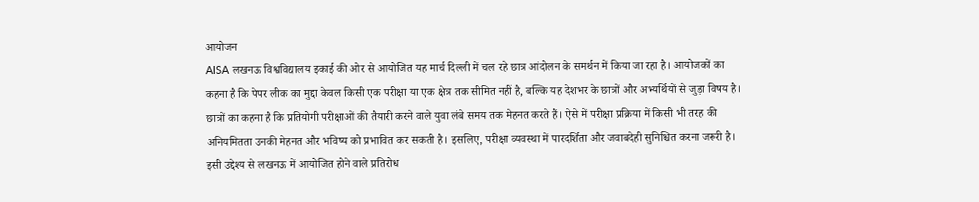आयोजन
AISA लखनऊ विश्वविद्यालय इकाई की ओर से आयोजित यह मार्च दिल्ली में चल रहे छात्र आंदोलन के समर्थन में किया जा रहा है। आयोजकों का कहना है कि पेपर लीक का मुद्दा केवल किसी एक परीक्षा या एक क्षेत्र तक सीमित नहीं है, बल्कि यह देशभर के छात्रों और अभ्यर्थियों से जुड़ा विषय है।
छात्रों का कहना है कि प्रतियोगी परीक्षाओं की तैयारी करने वाले युवा लंबे समय तक मेहनत करते हैं। ऐसे में परीक्षा प्रक्रिया में किसी भी तरह की अनियमितता उनकी मेहनत और भविष्य को प्रभावित कर सकती है। इसलिए, परीक्षा व्यवस्था में पारदर्शिता और जवाबदेही सुनिश्चित करना जरूरी है।
इसी उद्देश्य से लखनऊ में आयोजित होने वाले प्रतिरोध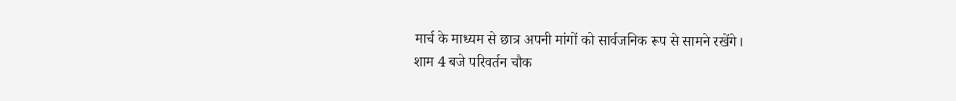मार्च के माध्यम से छात्र अपनी मांगों को सार्वजनिक रूप से सामने रखेंगे।
शाम 4 बजे परिवर्तन चौक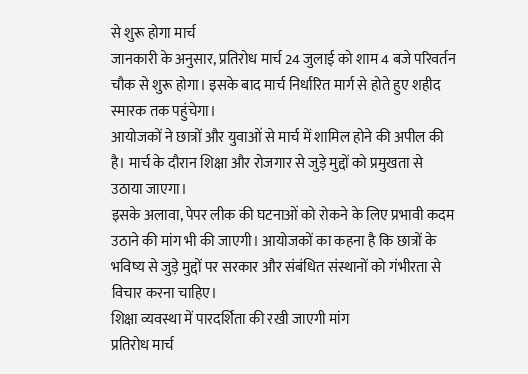से शुरू होगा मार्च
जानकारी के अनुसार, प्रतिरोध मार्च 24 जुलाई को शाम 4 बजे परिवर्तन चौक से शुरू होगा। इसके बाद मार्च निर्धारित मार्ग से होते हुए शहीद स्मारक तक पहुंचेगा।
आयोजकों ने छात्रों और युवाओं से मार्च में शामिल होने की अपील की है। मार्च के दौरान शिक्षा और रोजगार से जुड़े मुद्दों को प्रमुखता से उठाया जाएगा।
इसके अलावा, पेपर लीक की घटनाओं को रोकने के लिए प्रभावी कदम उठाने की मांग भी की जाएगी। आयोजकों का कहना है कि छात्रों के भविष्य से जुड़े मुद्दों पर सरकार और संबंधित संस्थानों को गंभीरता से विचार करना चाहिए।
शिक्षा व्यवस्था में पारदर्शिता की रखी जाएगी मांग
प्रतिरोध मार्च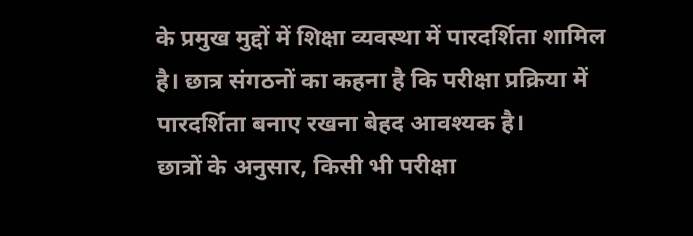के प्रमुख मुद्दों में शिक्षा व्यवस्था में पारदर्शिता शामिल है। छात्र संगठनों का कहना है कि परीक्षा प्रक्रिया में पारदर्शिता बनाए रखना बेहद आवश्यक है।
छात्रों के अनुसार, किसी भी परीक्षा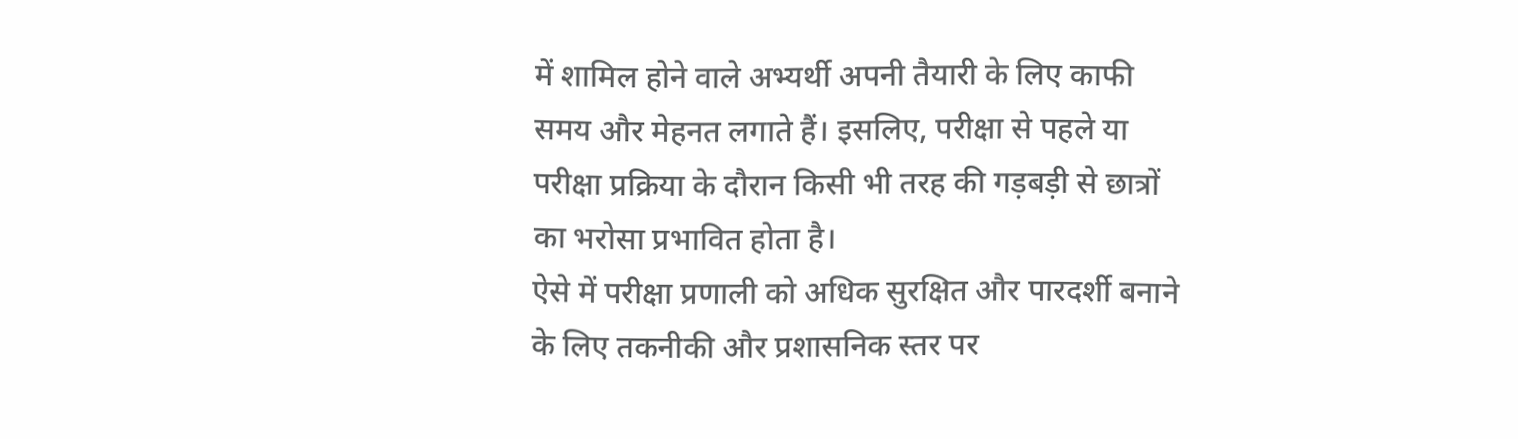में शामिल होने वाले अभ्यर्थी अपनी तैयारी के लिए काफी समय और मेहनत लगाते हैं। इसलिए, परीक्षा से पहले या परीक्षा प्रक्रिया के दौरान किसी भी तरह की गड़बड़ी से छात्रों का भरोसा प्रभावित होता है।
ऐसे में परीक्षा प्रणाली को अधिक सुरक्षित और पारदर्शी बनाने के लिए तकनीकी और प्रशासनिक स्तर पर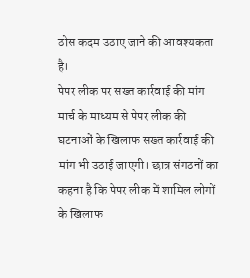ठोस कदम उठाए जाने की आवश्यकता है।
पेपर लीक पर सख्त कार्रवाई की मांग
मार्च के माध्यम से पेपर लीक की घटनाओं के खिलाफ सख्त कार्रवाई की मांग भी उठाई जाएगी। छात्र संगठनों का कहना है कि पेपर लीक में शामिल लोगों के खिलाफ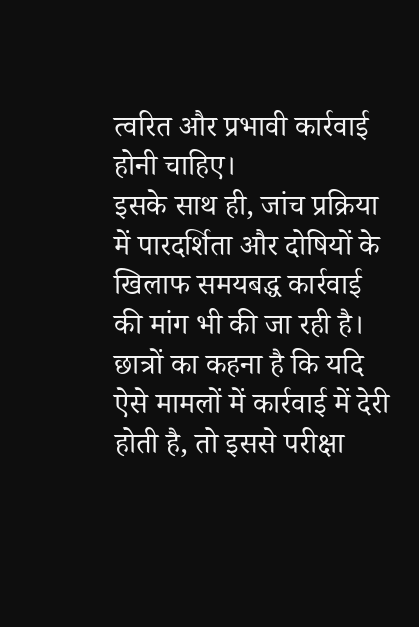त्वरित और प्रभावी कार्रवाई होनी चाहिए।
इसके साथ ही, जांच प्रक्रिया में पारदर्शिता और दोषियों के खिलाफ समयबद्ध कार्रवाई की मांग भी की जा रही है। छात्रों का कहना है कि यदि ऐसे मामलों में कार्रवाई में देरी होती है, तो इससे परीक्षा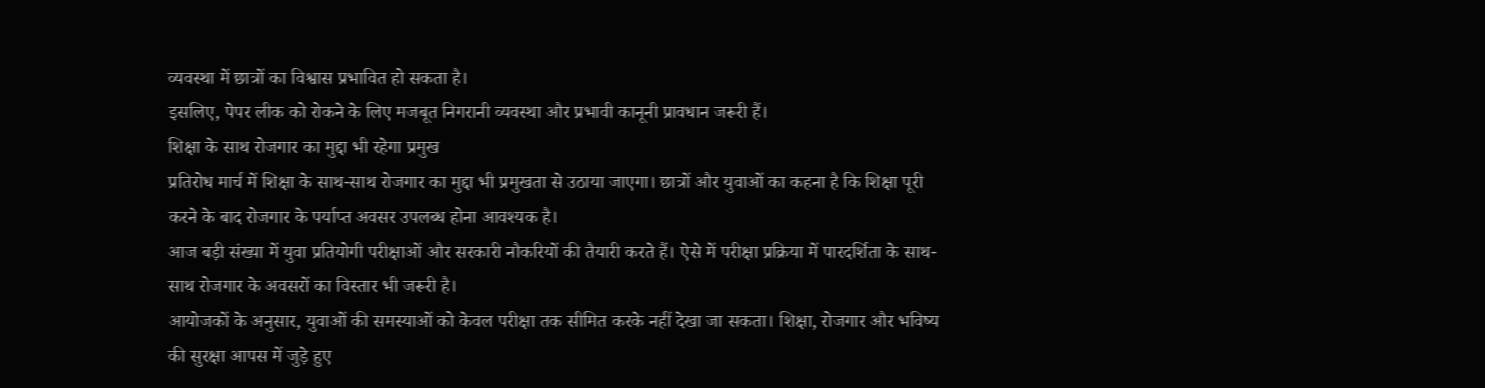व्यवस्था में छात्रों का विश्वास प्रभावित हो सकता है।
इसलिए, पेपर लीक को रोकने के लिए मजबूत निगरानी व्यवस्था और प्रभावी कानूनी प्रावधान जरूरी हैं।
शिक्षा के साथ रोजगार का मुद्दा भी रहेगा प्रमुख
प्रतिरोध मार्च में शिक्षा के साथ-साथ रोजगार का मुद्दा भी प्रमुखता से उठाया जाएगा। छात्रों और युवाओं का कहना है कि शिक्षा पूरी करने के बाद रोजगार के पर्याप्त अवसर उपलब्ध होना आवश्यक है।
आज बड़ी संख्या में युवा प्रतियोगी परीक्षाओं और सरकारी नौकरियों की तैयारी करते हैं। ऐसे में परीक्षा प्रक्रिया में पारदर्शिता के साथ-साथ रोजगार के अवसरों का विस्तार भी जरूरी है।
आयोजकों के अनुसार, युवाओं की समस्याओं को केवल परीक्षा तक सीमित करके नहीं देखा जा सकता। शिक्षा, रोजगार और भविष्य की सुरक्षा आपस में जुड़े हुए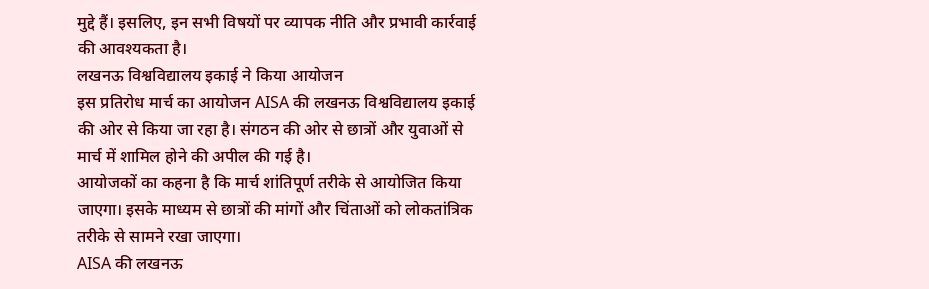मुद्दे हैं। इसलिए, इन सभी विषयों पर व्यापक नीति और प्रभावी कार्रवाई की आवश्यकता है।
लखनऊ विश्वविद्यालय इकाई ने किया आयोजन
इस प्रतिरोध मार्च का आयोजन AISA की लखनऊ विश्वविद्यालय इकाई की ओर से किया जा रहा है। संगठन की ओर से छात्रों और युवाओं से मार्च में शामिल होने की अपील की गई है।
आयोजकों का कहना है कि मार्च शांतिपूर्ण तरीके से आयोजित किया जाएगा। इसके माध्यम से छात्रों की मांगों और चिंताओं को लोकतांत्रिक तरीके से सामने रखा जाएगा।
AISA की लखनऊ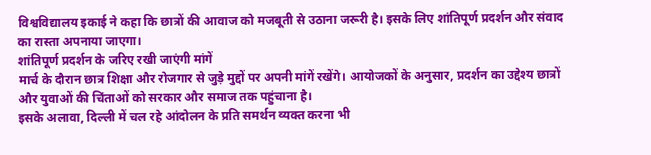विश्वविद्यालय इकाई ने कहा कि छात्रों की आवाज को मजबूती से उठाना जरूरी है। इसके लिए शांतिपूर्ण प्रदर्शन और संवाद का रास्ता अपनाया जाएगा।
शांतिपूर्ण प्रदर्शन के जरिए रखी जाएंगी मांगें
मार्च के दौरान छात्र शिक्षा और रोजगार से जुड़े मुद्दों पर अपनी मांगें रखेंगे। आयोजकों के अनुसार, प्रदर्शन का उद्देश्य छात्रों और युवाओं की चिंताओं को सरकार और समाज तक पहुंचाना है।
इसके अलावा, दिल्ली में चल रहे आंदोलन के प्रति समर्थन व्यक्त करना भी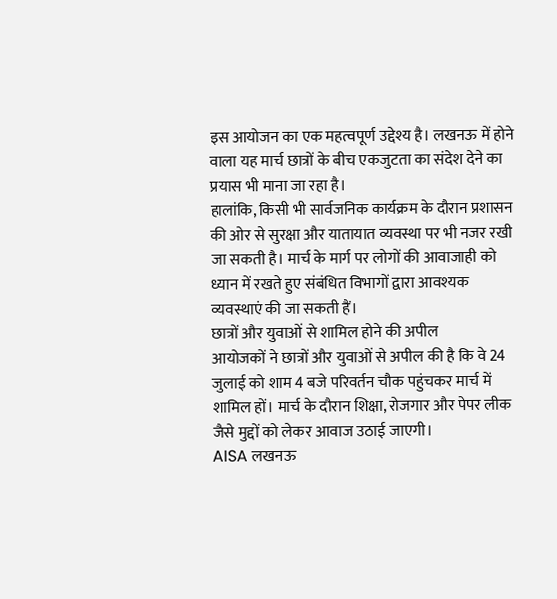इस आयोजन का एक महत्वपूर्ण उद्देश्य है। लखनऊ में होने वाला यह मार्च छात्रों के बीच एकजुटता का संदेश देने का प्रयास भी माना जा रहा है।
हालांकि, किसी भी सार्वजनिक कार्यक्रम के दौरान प्रशासन की ओर से सुरक्षा और यातायात व्यवस्था पर भी नजर रखी जा सकती है। मार्च के मार्ग पर लोगों की आवाजाही को ध्यान में रखते हुए संबंधित विभागों द्वारा आवश्यक व्यवस्थाएं की जा सकती हैं।
छात्रों और युवाओं से शामिल होने की अपील
आयोजकों ने छात्रों और युवाओं से अपील की है कि वे 24 जुलाई को शाम 4 बजे परिवर्तन चौक पहुंचकर मार्च में शामिल हों। मार्च के दौरान शिक्षा, रोजगार और पेपर लीक जैसे मुद्दों को लेकर आवाज उठाई जाएगी।
AISA लखनऊ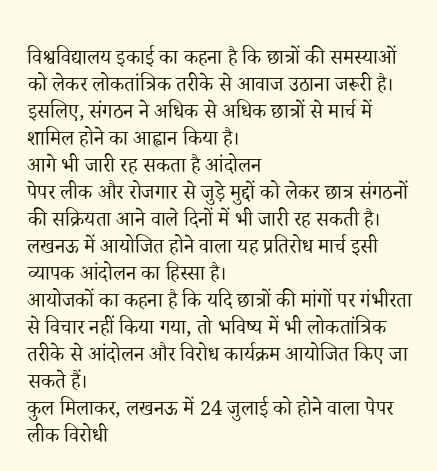विश्वविद्यालय इकाई का कहना है कि छात्रों की समस्याओं को लेकर लोकतांत्रिक तरीके से आवाज उठाना जरूरी है। इसलिए, संगठन ने अधिक से अधिक छात्रों से मार्च में शामिल होने का आह्वान किया है।
आगे भी जारी रह सकता है आंदोलन
पेपर लीक और रोजगार से जुड़े मुद्दों को लेकर छात्र संगठनों की सक्रियता आने वाले दिनों में भी जारी रह सकती है। लखनऊ में आयोजित होने वाला यह प्रतिरोध मार्च इसी व्यापक आंदोलन का हिस्सा है।
आयोजकों का कहना है कि यदि छात्रों की मांगों पर गंभीरता से विचार नहीं किया गया, तो भविष्य में भी लोकतांत्रिक तरीके से आंदोलन और विरोध कार्यक्रम आयोजित किए जा सकते हैं।
कुल मिलाकर, लखनऊ में 24 जुलाई को होने वाला पेपर लीक विरोधी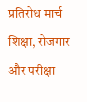प्रतिरोध मार्च शिक्षा, रोजगार और परीक्षा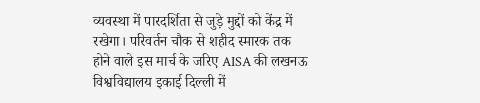व्यवस्था में पारदर्शिता से जुड़े मुद्दों को केंद्र में रखेगा। परिवर्तन चौक से शहीद स्मारक तक होने वाले इस मार्च के जरिए AISA की लखनऊ विश्वविद्यालय इकाई दिल्ली में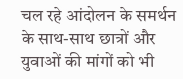चल रहे आंदोलन के समर्थन के साथ-साथ छात्रों और युवाओं की मांगों को भी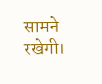सामने रखेगी।